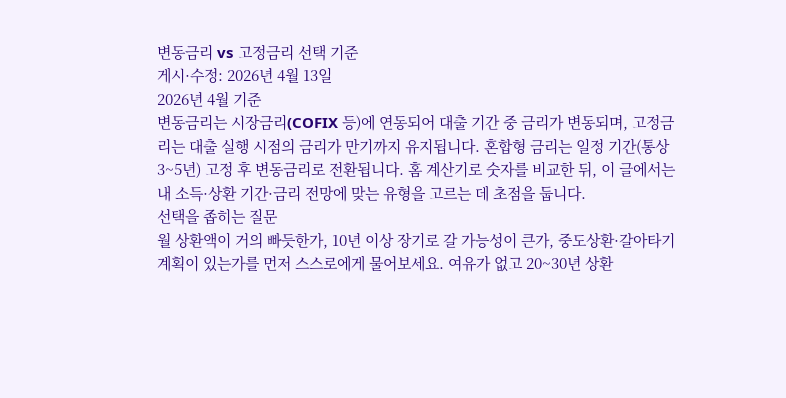변동금리 vs 고정금리 선택 기준
게시·수정: 2026년 4월 13일
2026년 4월 기준
변동금리는 시장금리(COFIX 등)에 연동되어 대출 기간 중 금리가 변동되며, 고정금리는 대출 실행 시점의 금리가 만기까지 유지됩니다. 혼합형 금리는 일정 기간(통상 3~5년) 고정 후 변동금리로 전환됩니다. 홈 계산기로 숫자를 비교한 뒤, 이 글에서는 내 소득·상환 기간·금리 전망에 맞는 유형을 고르는 데 초점을 둡니다.
선택을 좁히는 질문
월 상환액이 거의 빠듯한가, 10년 이상 장기로 갈 가능성이 큰가, 중도상환·갈아타기 계획이 있는가를 먼저 스스로에게 물어보세요. 여유가 없고 20~30년 상환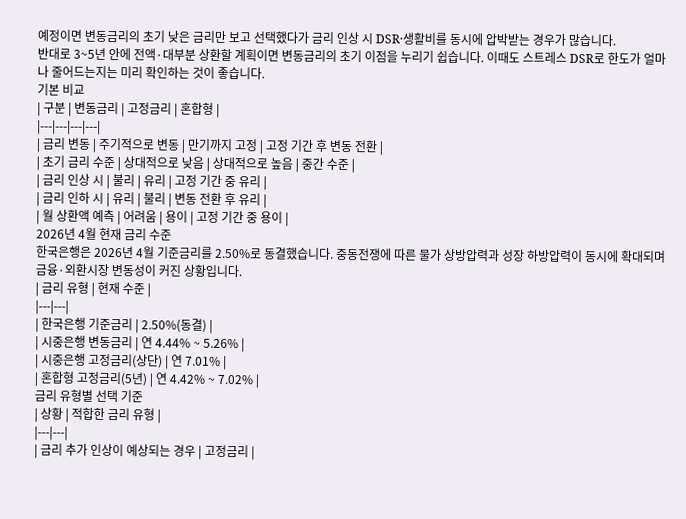예정이면 변동금리의 초기 낮은 금리만 보고 선택했다가 금리 인상 시 DSR·생활비를 동시에 압박받는 경우가 많습니다.
반대로 3~5년 안에 전액·대부분 상환할 계획이면 변동금리의 초기 이점을 누리기 쉽습니다. 이때도 스트레스 DSR로 한도가 얼마나 줄어드는지는 미리 확인하는 것이 좋습니다.
기본 비교
| 구분 | 변동금리 | 고정금리 | 혼합형 |
|---|---|---|---|
| 금리 변동 | 주기적으로 변동 | 만기까지 고정 | 고정 기간 후 변동 전환 |
| 초기 금리 수준 | 상대적으로 낮음 | 상대적으로 높음 | 중간 수준 |
| 금리 인상 시 | 불리 | 유리 | 고정 기간 중 유리 |
| 금리 인하 시 | 유리 | 불리 | 변동 전환 후 유리 |
| 월 상환액 예측 | 어려움 | 용이 | 고정 기간 중 용이 |
2026년 4월 현재 금리 수준
한국은행은 2026년 4월 기준금리를 2.50%로 동결했습니다. 중동전쟁에 따른 물가 상방압력과 성장 하방압력이 동시에 확대되며 금융·외환시장 변동성이 커진 상황입니다.
| 금리 유형 | 현재 수준 |
|---|---|
| 한국은행 기준금리 | 2.50%(동결) |
| 시중은행 변동금리 | 연 4.44% ~ 5.26% |
| 시중은행 고정금리(상단) | 연 7.01% |
| 혼합형 고정금리(5년) | 연 4.42% ~ 7.02% |
금리 유형별 선택 기준
| 상황 | 적합한 금리 유형 |
|---|---|
| 금리 추가 인상이 예상되는 경우 | 고정금리 |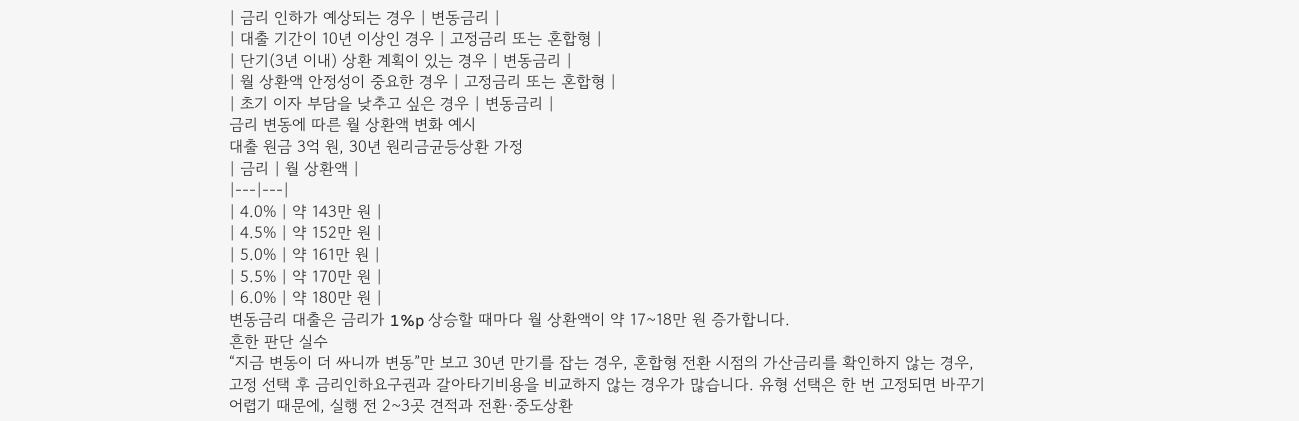| 금리 인하가 예상되는 경우 | 변동금리 |
| 대출 기간이 10년 이상인 경우 | 고정금리 또는 혼합형 |
| 단기(3년 이내) 상환 계획이 있는 경우 | 변동금리 |
| 월 상환액 안정성이 중요한 경우 | 고정금리 또는 혼합형 |
| 초기 이자 부담을 낮추고 싶은 경우 | 변동금리 |
금리 변동에 따른 월 상환액 변화 예시
대출 원금 3억 원, 30년 원리금균등상환 가정
| 금리 | 월 상환액 |
|---|---|
| 4.0% | 약 143만 원 |
| 4.5% | 약 152만 원 |
| 5.0% | 약 161만 원 |
| 5.5% | 약 170만 원 |
| 6.0% | 약 180만 원 |
변동금리 대출은 금리가 1%p 상승할 때마다 월 상환액이 약 17~18만 원 증가합니다.
흔한 판단 실수
“지금 변동이 더 싸니까 변동”만 보고 30년 만기를 잡는 경우, 혼합형 전환 시점의 가산금리를 확인하지 않는 경우, 고정 선택 후 금리인하요구권과 갈아타기비용을 비교하지 않는 경우가 많습니다. 유형 선택은 한 번 고정되면 바꾸기 어렵기 때문에, 실행 전 2~3곳 견적과 전환·중도상환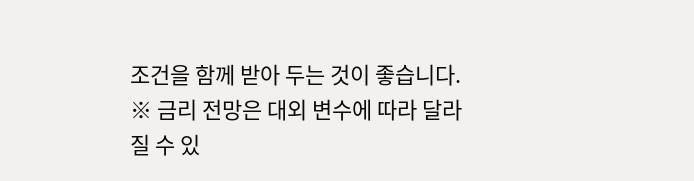조건을 함께 받아 두는 것이 좋습니다.
※ 금리 전망은 대외 변수에 따라 달라질 수 있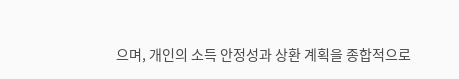으며, 개인의 소득 안정성과 상환 계획을 종합적으로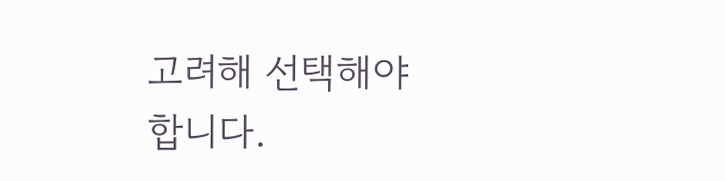고려해 선택해야 합니다.